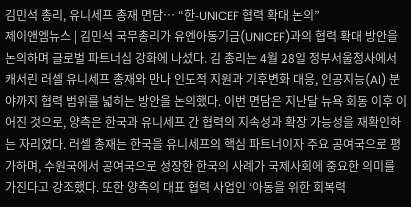김민석 총리, 유니세프 총재 면담… “한-UNICEF 협력 확대 논의”
제이앤엠뉴스 | 김민석 국무총리가 유엔아동기금(UNICEF)과의 협력 확대 방안을 논의하며 글로벌 파트너십 강화에 나섰다. 김 총리는 4월 28일 정부서울청사에서 캐서린 러셀 유니세프 총재와 만나 인도적 지원과 기후변화 대응, 인공지능(AI) 분야까지 협력 범위를 넓히는 방안을 논의했다. 이번 면담은 지난달 뉴욕 회동 이후 이어진 것으로, 양측은 한국과 유니세프 간 협력의 지속성과 확장 가능성을 재확인하는 자리였다. 러셀 총재는 한국을 유니세프의 핵심 파트너이자 주요 공여국으로 평가하며, 수원국에서 공여국으로 성장한 한국의 사례가 국제사회에 중요한 의미를 가진다고 강조했다. 또한 양측의 대표 협력 사업인 ‘아동을 위한 회복력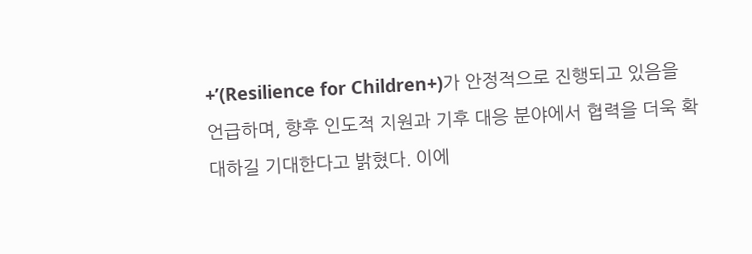+’(Resilience for Children+)가 안정적으로 진행되고 있음을 언급하며, 향후 인도적 지원과 기후 대응 분야에서 협력을 더욱 확대하길 기대한다고 밝혔다. 이에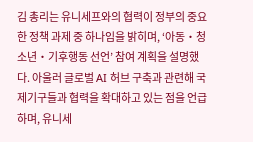김 총리는 유니세프와의 협력이 정부의 중요한 정책 과제 중 하나임을 밝히며, ‘아동‧청소년‧기후행동 선언’ 참여 계획을 설명했다. 아울러 글로벌 AI 허브 구축과 관련해 국제기구들과 협력을 확대하고 있는 점을 언급하며, 유니세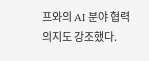프와의 AI 분야 협력 의지도 강조했다.